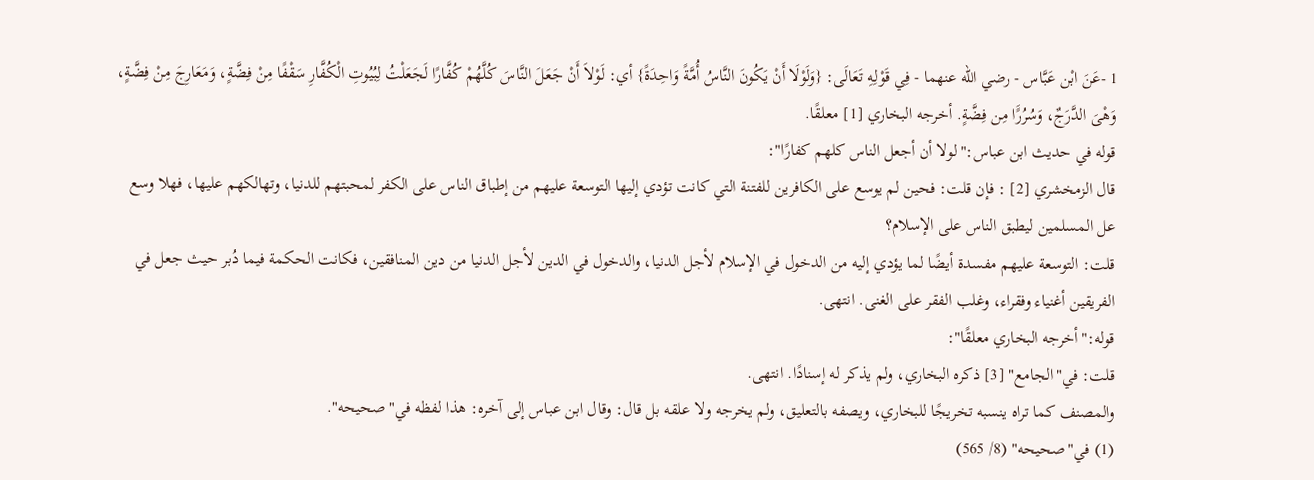1 -عَنَ ابْن عَبَّاس - رضي الله عنهما - فِي قَوْلِهِ تَعَالَى: {وَلَوْلَا أَنْ يَكُونَ النَّاسُ أُمَّةً وَاحِدَةً} أي: لَوْلاَ أَنْ جَعَلَ النَّاسَ كُلَّهُمْ كُفَّارًا لَجَعَلْتُ لِبُيُوتِ الْكُفَّارِ سَقْفًا مِنْ فِضَّةٍ، وَمَعَارِجَ مِنْ فِضَّةٍ، وَهْىَ الدَّرَجٌ، وَسُرُرًَا مِن فِضَّةٍ. أخرجه البخاري [1] معلقًا.
قوله في حديث ابن عباس:"لولا أن أجعل الناس كلهم كفارًا":
قال الزمخشري [2] : فإن قلت: فحين لم يوسع على الكافرين للفتنة التي كانت تؤدي إليها التوسعة عليهم من إطباق الناس على الكفر لمحبتهم للدنيا، وتهالكهم عليها، فهلا وسع عل المسلمين ليطبق الناس على الإسلام؟
قلت: التوسعة عليهم مفسدة أيضًا لما يؤدي إليه من الدخول في الإسلام لأجل الدنيا، والدخول في الدين لأجل الدنيا من دين المنافقين، فكانت الحكمة فيما دُبر حيث جعل في الفريقين أغنياء وفقراء، وغلب الفقر على الغنى. انتهى.
قوله:"أخرجه البخاري معلقًا":
قلت: في"الجامع" [3] ذكره البخاري، ولم يذكر له إسنادًا. انتهى.
والمصنف كما تراه ينسبه تخريجًا للبخاري، ويصفه بالتعليق، ولم يخرجه ولا علقه بل قال: وقال ابن عباس إلى آخره: هذا لفظه في"صحيحه".
(1) في"صحيحه" (8/ 565)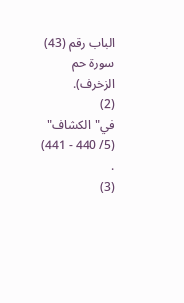الباب رقم (43) سورة حم الزخرف).
(2) في"الكشاف" (5/ 440 - 441) .
(3)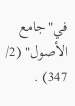في"جامع الأصول" (2/ 347) .